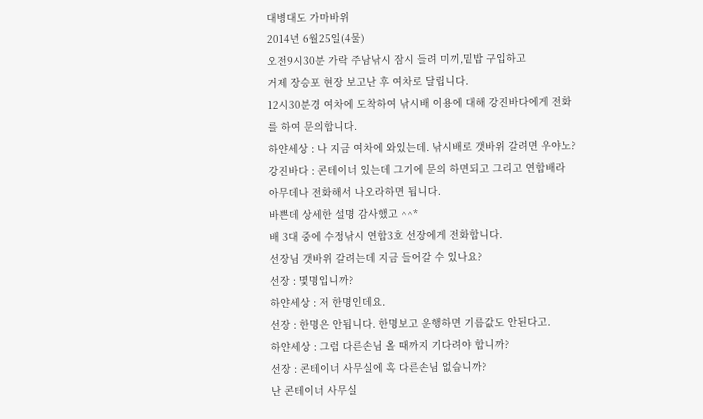대병대도 가마바위
2014년 6월25일(4물)
오전9시30분 가락 주남낚시 잠시 들려 미끼,밑밥 구입하고
거제 장승포 현장 보고난 후 여차로 달립니다.
12시30분경 여차에 도착하여 낚시배 이용에 대해 강진바다에게 전화를 하여 문의합니다.
하얀세상 : 나 지금 여차에 와있는데. 낚시배로 갯바위 갈려면 우야노?
강진바다 : 콘테이너 있는데 그기에 문의 하면되고 그리고 연합배라 아무데나 전화해서 나오라하면 됩니다.
바쁜데 상세한 설명 감사했고 ^^*
배 3대 중에 수정낚시 연합3호 선장에게 전화합니다.
선장님 갯바위 갈려는데 지금 들어갈 수 있나요?
선장 : 몇명입니까?
하얀세상 : 저 한명인데요.
선장 : 한명은 안됩니다. 한명보고 운행하면 기름값도 안된다고.
하얀세상 : 그럼 다른손님 올 때까지 기다려야 합니까?
선장 : 콘테이너 사무실에 혹 다른손님 없습니까?
난 콘테이너 사무실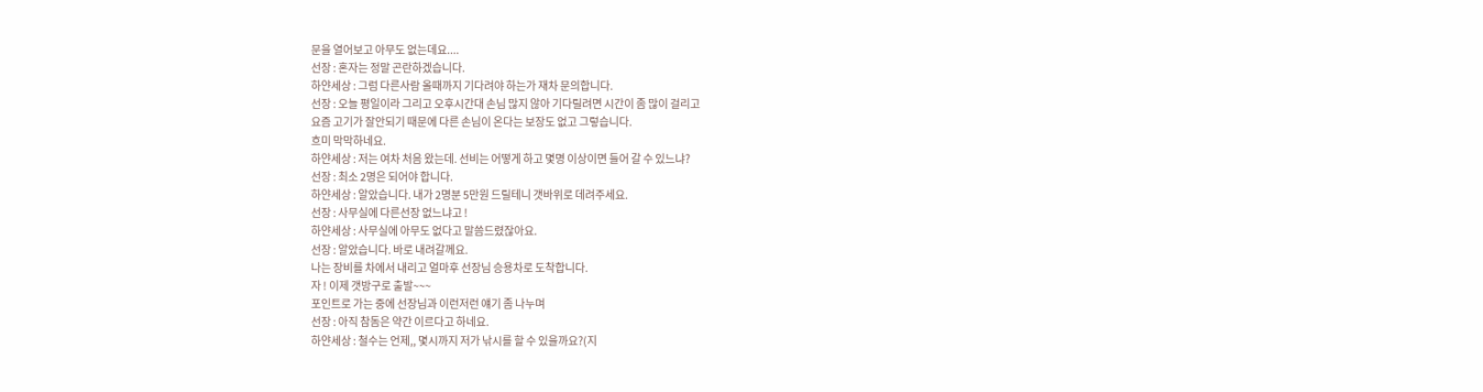문을 열어보고 아무도 없는데요....
선장 : 혼자는 정말 곤란하겠습니다.
하얀세상 : 그럼 다른사람 올때까지 기다려야 하는가 재차 문의합니다.
선장 : 오늘 평일이라 그리고 오후시간대 손님 많지 않아 기다릴려면 시간이 좀 많이 걸리고
요즘 고기가 잘안되기 때문에 다른 손님이 온다는 보장도 없고 그렇습니다.
흐미 막막하네요.
하얀세상 : 저는 여차 처음 왔는데. 선비는 어떻게 하고 몇명 이상이면 들어 갈 수 있느냐?
선장 : 최소 2명은 되어야 합니다.
하얀세상 : 알았습니다. 내가 2명분 5만원 드릴테니 갯바위로 데려주세요.
선장 : 사무실에 다른선장 없느냐고 !
하얀세상 : 사무실에 아무도 없다고 말씀드렸잖아요.
선장 : 알았습니다. 바로 내려갈께요.
나는 장비를 차에서 내리고 얼마후 선장님 승용차로 도착합니다.
자 ! 이제 갯방구로 출발~~~
포인트로 가는 중에 선장님과 이런저런 얘기 좀 나누며
선장 : 아직 참돔은 약간 이르다고 하네요.
하얀세상 : 철수는 언제,, 몇시까지 저가 낚시를 할 수 있을까요?(지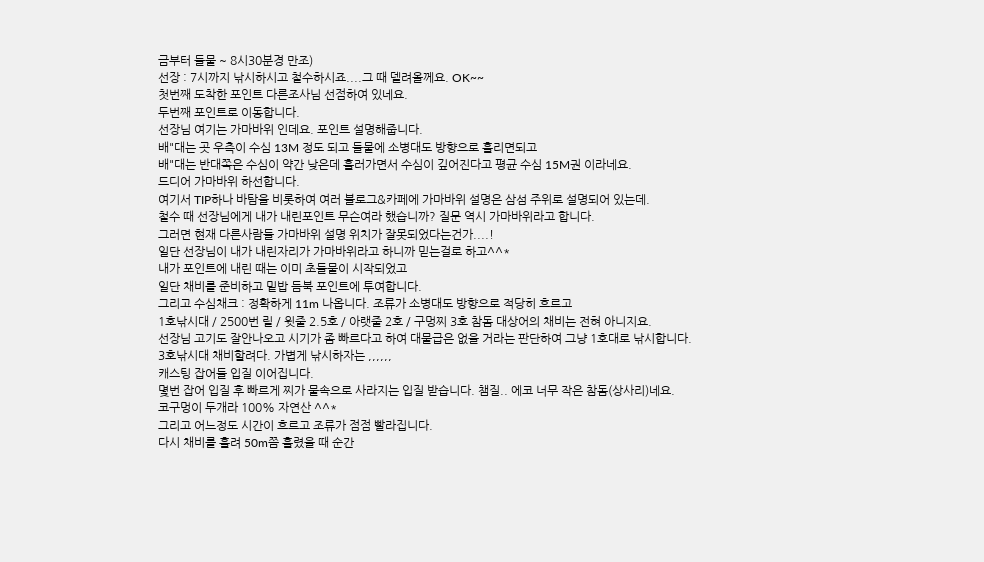금부터 들물 ~ 8시30분경 만조)
선장 : 7시까지 낚시하시고 철수하시죠....그 때 델려올께요. OK~~
첫번째 도착한 포인트 다른조사님 선점하여 있네요.
두번째 포인트로 이동합니다.
선장님 여기는 가마바위 인데요. 포인트 설명해줍니다.
배"대는 곳 우측이 수심 13M 정도 되고 들물에 소병대도 방향으로 흘리면되고
배"대는 반대쪽은 수심이 약간 낮은데 흘러가면서 수심이 깊어진다고 평균 수심 15M권 이라네요.
드디어 가마바위 하선합니다.
여기서 TIP하나 바탐을 비롯하여 여러 블로그&카페에 가마바위 설명은 삼섬 주위로 설명되어 있는데.
철수 때 선장님에게 내가 내린포인트 무슨여라 했습니까? 질문 역시 가마바위라고 합니다.
그러면 현재 다른사람들 가마바위 설명 위치가 잘못되었다는건가....!
일단 선장님이 내가 내린자리가 가마바위라고 하니까 믿는걸로 하고^^*
내가 포인트에 내린 때는 이미 초들물이 시작되었고
일단 채비를 준비하고 밑밥 듬북 포인트에 투여합니다.
그리고 수심채크 : 정확하게 11m 나옵니다. 조류가 소병대도 방향으로 적당히 흐르고
1호낚시대 / 2500번 릴 / 윗줄 2.5호 / 아랫줄 2호 / 구멍찌 3호 참돔 대상어의 채비는 전혀 아니지요.
선장님 고기도 잘안나오고 시기가 좀 빠르다고 하여 대물급은 없을 거라는 판단하여 그냥 1호대로 낚시합니다.
3호낚시대 채비할려다. 가볍게 낚시하자는 ,,,,,,
캐스팅 잡어들 입질 이어집니다.
몇번 잡어 입질 후 빠르게 찌가 물속으로 사라지는 입질 받습니다. 챔질.. 에코 너무 작은 참돔(상사리)네요.
코구멍이 두개라 100% 자연산 ^^*
그리고 어느정도 시간이 흐르고 조류가 점점 빨라집니다.
다시 채비를 흘려 50m쯤 흘렸을 때 순간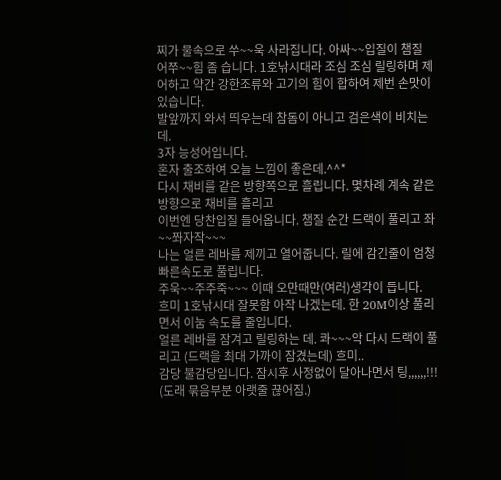찌가 물속으로 쑤~~욱 사라집니다. 아싸~~입질이 챔질
어쭈~~힘 좀 습니다. 1호낚시대라 조심 조심 릴링하며 제어하고 약간 강한조류와 고기의 힘이 합하여 제번 손맛이 있습니다.
발앞까지 와서 띄우는데 참돔이 아니고 검은색이 비치는데.
3자 능성어입니다.
혼자 출조하여 오늘 느낌이 좋은데.^^*
다시 채비를 같은 방향쪽으로 흘립니다. 몇차례 계속 같은 방향으로 채비를 흘리고
이번엔 당찬입질 들어옵니다. 챔질 순간 드랙이 풀리고 좌~~쫘자작~~~
나는 얼른 레바를 제끼고 열어줍니다. 릴에 감긴줄이 엄청 빠른속도로 풀립니다.
주욱~~주주죽~~~ 이때 오만때만(여러)생각이 듭니다.
흐미 1호낚시대 잘못함 아작 나겠는데. 한 20M이상 풀리면서 이눔 속도를 줄입니다.
얼른 레바를 잠겨고 릴링하는 데. 콰~~~악 다시 드랙이 풀리고 (드랙을 최대 가까이 잠겼는데) 흐미..
감당 불감당입니다. 잠시후 사정없이 달아나면서 팅,,,,,,!!! (도래 묶음부분 아랫줄 끊어짐.)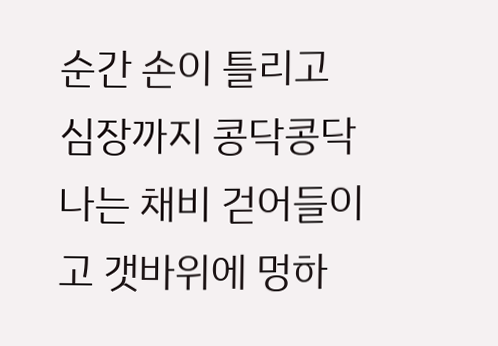순간 손이 틀리고 심장까지 콩닥콩닥 나는 채비 걷어들이고 갯바위에 멍하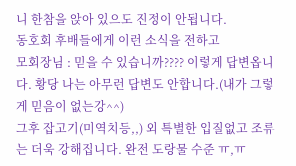니 한참을 앉아 있으도 진정이 안됩니다.
동호회 후배들에게 이런 소식을 전하고
모회장님 : 믿을 수 있습니까???? 이렇게 답변옵니다. 황당 나는 아무런 답변도 안합니다.(내가 그렇게 믿음이 없는강^^)
그후 잡고기(미역치등,,) 외 특별한 입질없고 조류는 더욱 강해집니다. 완전 도랑물 수준 ㅠ,ㅠ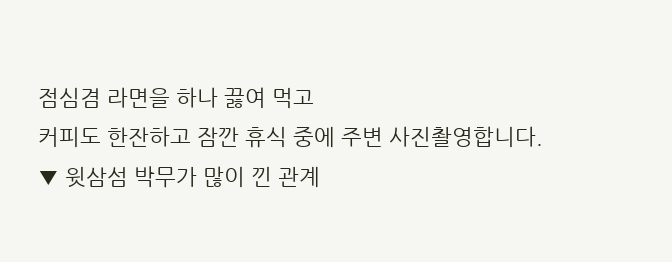점심겸 라면을 하나 끓여 먹고
커피도 한잔하고 잠깐 휴식 중에 주변 사진촬영합니다.
▼ 윗삼섬 박무가 많이 낀 관계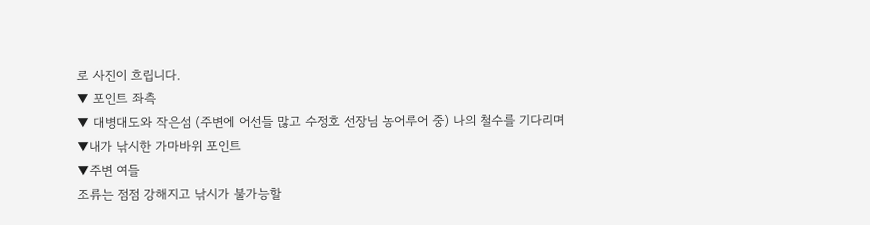로 사진이 흐립니다.
▼ 포인트 좌측
▼ 대병대도와 작은섬 (주변에 어선들 많고 수정호 선장님 농어루어 중) 나의 철수를 기다리며
▼내가 낚시한 가마바위 포인트
▼주변 여들
조류는 점점 강해지고 낚시가 불가능할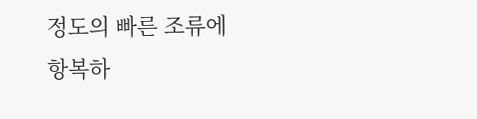정도의 빠른 조류에 항복하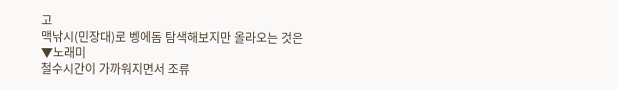고
맥낚시(민장대)로 벵에돔 탐색해보지만 올라오는 것은
▼노래미
철수시간이 가까워지면서 조류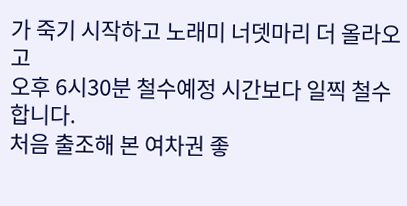가 죽기 시작하고 노래미 너뎃마리 더 올라오고
오후 6시30분 철수예정 시간보다 일찍 철수합니다.
처음 출조해 본 여차권 좋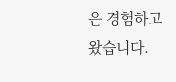은 경험하고 왔습니다.